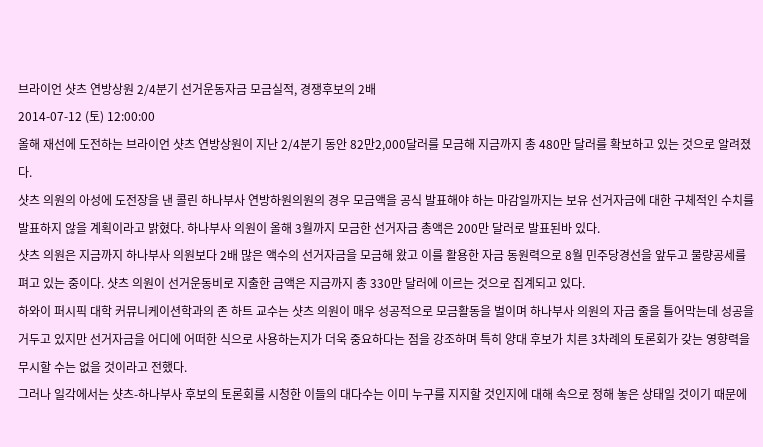브라이언 샷츠 연방상원 2/4분기 선거운동자금 모금실적, 경쟁후보의 2배
2014-07-12 (토) 12:00:00
올해 재선에 도전하는 브라이언 샷츠 연방상원이 지난 2/4분기 동안 82만2,000달러를 모금해 지금까지 총 480만 달러를 확보하고 있는 것으로 알려졌다.
샷츠 의원의 아성에 도전장을 낸 콜린 하나부사 연방하원의원의 경우 모금액을 공식 발표해야 하는 마감일까지는 보유 선거자금에 대한 구체적인 수치를 발표하지 않을 계획이라고 밝혔다. 하나부사 의원이 올해 3월까지 모금한 선거자금 총액은 200만 달러로 발표된바 있다.
샷츠 의원은 지금까지 하나부사 의원보다 2배 많은 액수의 선거자금을 모금해 왔고 이를 활용한 자금 동원력으로 8월 민주당경선을 앞두고 물량공세를 펴고 있는 중이다. 샷츠 의원이 선거운동비로 지출한 금액은 지금까지 총 330만 달러에 이르는 것으로 집계되고 있다.
하와이 퍼시픽 대학 커뮤니케이션학과의 존 하트 교수는 샷츠 의원이 매우 성공적으로 모금활동을 벌이며 하나부사 의원의 자금 줄을 틀어막는데 성공을 거두고 있지만 선거자금을 어디에 어떠한 식으로 사용하는지가 더욱 중요하다는 점을 강조하며 특히 양대 후보가 치른 3차례의 토론회가 갖는 영향력을 무시할 수는 없을 것이라고 전했다.
그러나 일각에서는 샷츠-하나부사 후보의 토론회를 시청한 이들의 대다수는 이미 누구를 지지할 것인지에 대해 속으로 정해 놓은 상태일 것이기 때문에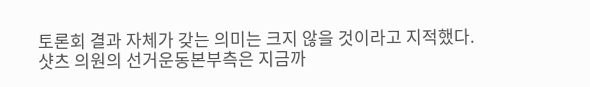토론회 결과 자체가 갖는 의미는 크지 않을 것이라고 지적했다.
샷츠 의원의 선거운동본부측은 지금까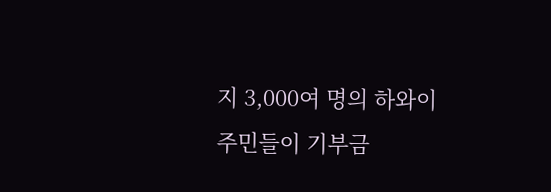지 3,000여 명의 하와이 주민들이 기부금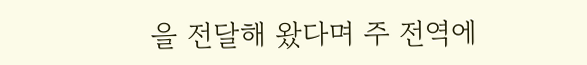을 전달해 왔다며 주 전역에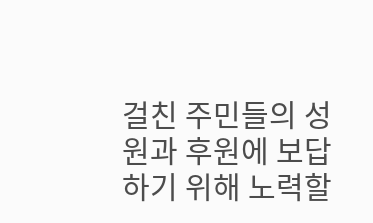걸친 주민들의 성원과 후원에 보답하기 위해 노력할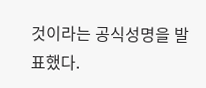것이라는 공식성명을 발표했다.